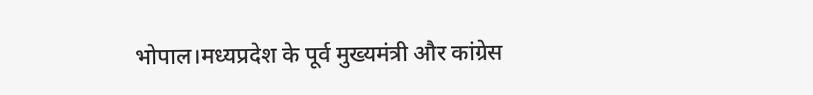भोपाल।मध्यप्रदेश के पूर्व मुख्यमंत्री और कांग्रेस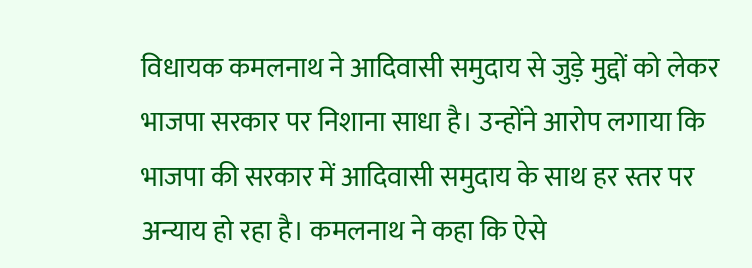विधायक कमलनाथ ने आदिवासी समुदाय से जुड़े मुद्दों को लेकर भाजपा सरकार पर निशाना साधा है। उन्होंने आरोप लगाया कि भाजपा की सरकार में आदिवासी समुदाय के साथ हर स्तर पर अन्याय हो रहा है। कमलनाथ ने कहा कि ऐसे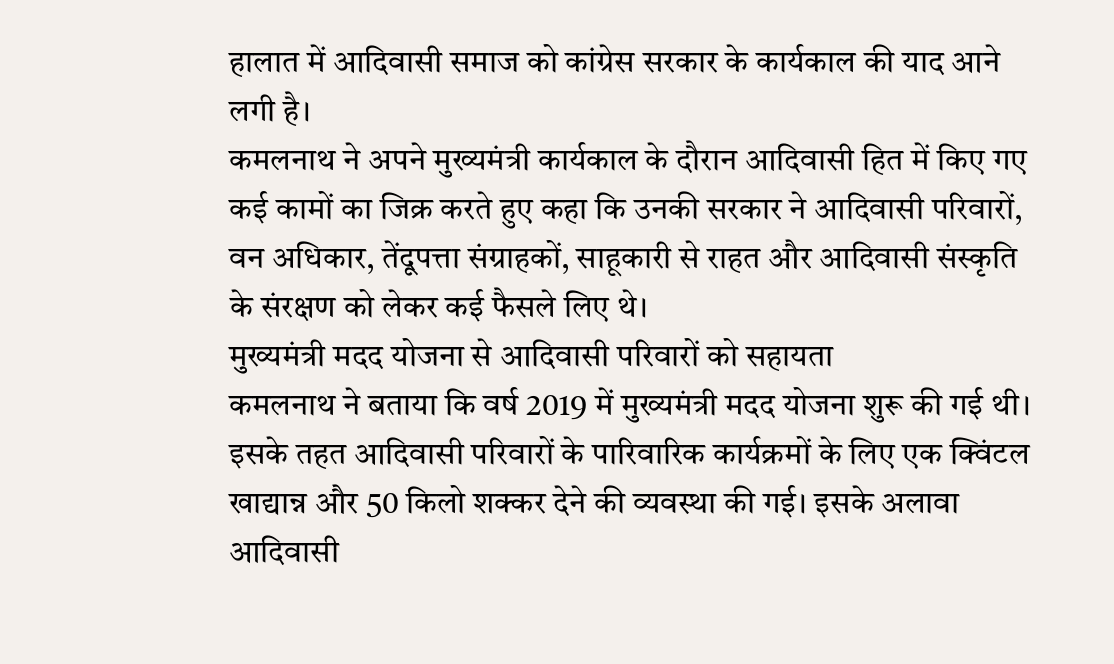हालात में आदिवासी समाज को कांग्रेस सरकार के कार्यकाल की याद आने लगी है।
कमलनाथ ने अपने मुख्यमंत्री कार्यकाल के दौरान आदिवासी हित में किए गए कई कामों का जिक्र करते हुए कहा कि उनकी सरकार ने आदिवासी परिवारों, वन अधिकार, तेंदूपत्ता संग्राहकों, साहूकारी से राहत और आदिवासी संस्कृति के संरक्षण को लेकर कई फैसले लिए थे।
मुख्यमंत्री मदद योजना से आदिवासी परिवारों को सहायता
कमलनाथ ने बताया कि वर्ष 2019 में मुख्यमंत्री मदद योजना शुरू की गई थी। इसके तहत आदिवासी परिवारों के पारिवारिक कार्यक्रमों के लिए एक क्विंटल खाद्यान्न और 50 किलो शक्कर देने की व्यवस्था की गई। इसके अलावा आदिवासी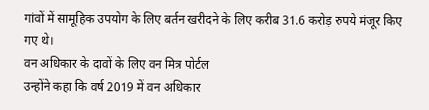गांवों में सामूहिक उपयोग के लिए बर्तन खरीदने के लिए करीब 31.6 करोड़ रुपये मंजूर किए गए थे।
वन अधिकार के दावों के लिए वन मित्र पोर्टल
उन्होंने कहा कि वर्ष 2019 में वन अधिकार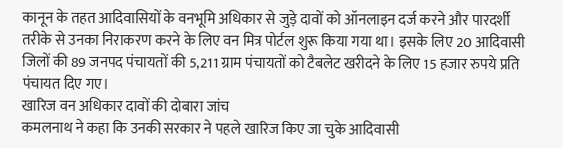कानून के तहत आदिवासियों के वनभूमि अधिकार से जुड़े दावों को ऑनलाइन दर्ज करने और पारदर्शी तरीके से उनका निराकरण करने के लिए वन मित्र पोर्टल शुरू किया गया था। इसके लिए 20 आदिवासी जिलों की 89 जनपद पंचायतों की 5,211 ग्राम पंचायतों को टैबलेट खरीदने के लिए 15 हजार रुपये प्रति पंचायत दिए गए।
खारिज वन अधिकार दावों की दोबारा जांच
कमलनाथ ने कहा कि उनकी सरकार ने पहले खारिज किए जा चुके आदिवासी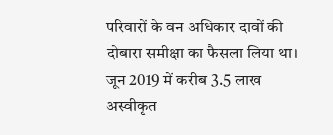परिवारों के वन अधिकार दावों की दोबारा समीक्षा का फैसला लिया था। जून 2019 में करीब 3.5 लाख अस्वीकृत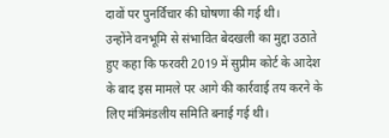दावों पर पुनर्विचार की घोषणा की गई थी।
उन्होंने वनभूमि से संभावित बेदखली का मुद्दा उठाते हुए कहा कि फरवरी 2019 में सुप्रीम कोर्ट के आदेश के बाद इस मामले पर आगे की कार्रवाई तय करने के लिए मंत्रिमंडलीय समिति बनाई गई थी।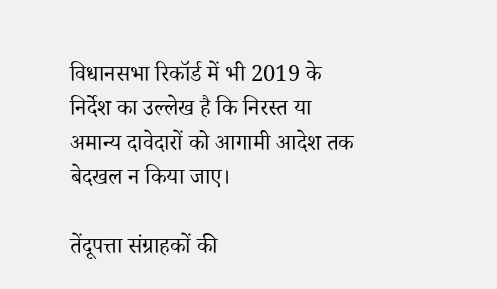विधानसभा रिकॉर्ड में भी 2019 के निर्देश का उल्लेख है कि निरस्त या अमान्य दावेदारों को आगामी आदेश तक बेदखल न किया जाए।

तेंदूपत्ता संग्राहकों की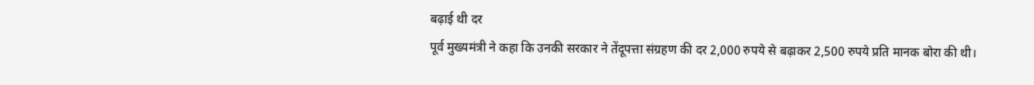बढ़ाई थी दर
पूर्व मुख्यमंत्री ने कहा कि उनकी सरकार ने तेंदूपत्ता संग्रहण की दर 2,000 रुपये से बढ़ाकर 2,500 रुपये प्रति मानक बोरा की थी।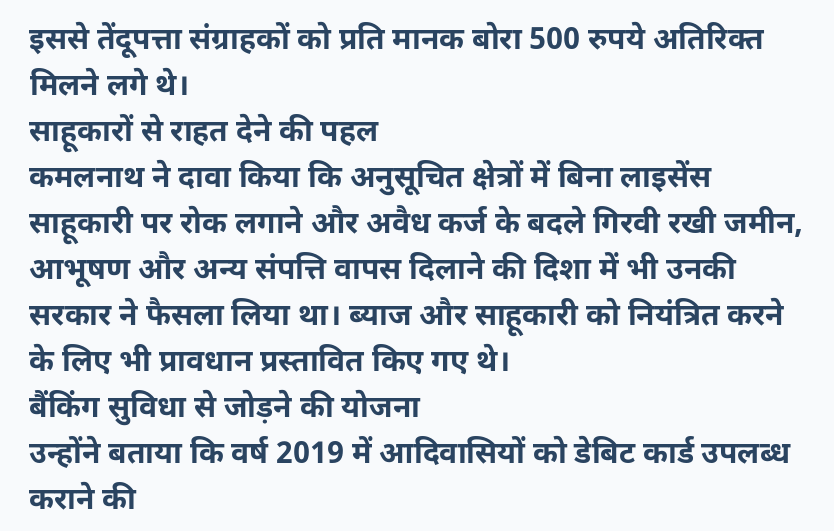इससे तेंदूपत्ता संग्राहकों को प्रति मानक बोरा 500 रुपये अतिरिक्त मिलने लगे थे।
साहूकारों से राहत देने की पहल
कमलनाथ ने दावा किया कि अनुसूचित क्षेत्रों में बिना लाइसेंस साहूकारी पर रोक लगाने और अवैध कर्ज के बदले गिरवी रखी जमीन, आभूषण और अन्य संपत्ति वापस दिलाने की दिशा में भी उनकी सरकार ने फैसला लिया था। ब्याज और साहूकारी को नियंत्रित करने के लिए भी प्रावधान प्रस्तावित किए गए थे।
बैंकिंग सुविधा से जोड़ने की योजना
उन्होंने बताया कि वर्ष 2019 में आदिवासियों को डेबिट कार्ड उपलब्ध कराने की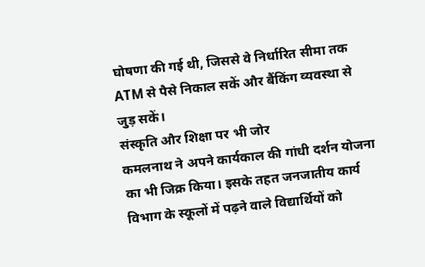घोषणा की गई थी, जिससे वे निर्धारित सीमा तक ATM से पैसे निकाल सकें और बैंकिंग व्यवस्था से जुड़ सकें।
संस्कृति और शिक्षा पर भी जोर
कमलनाथ ने अपने कार्यकाल की गांधी दर्शन योजना का भी जिक्र किया। इसके तहत जनजातीय कार्य विभाग के स्कूलों में पढ़ने वाले विद्यार्थियों को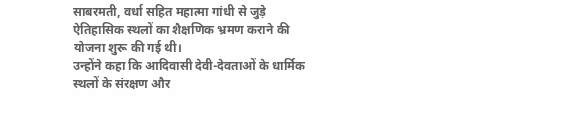साबरमती, वर्धा सहित महात्मा गांधी से जुड़े ऐतिहासिक स्थलों का शैक्षणिक भ्रमण कराने की योजना शुरू की गई थी।
उन्होंने कहा कि आदिवासी देवी-देवताओं के धार्मिक स्थलों के संरक्षण और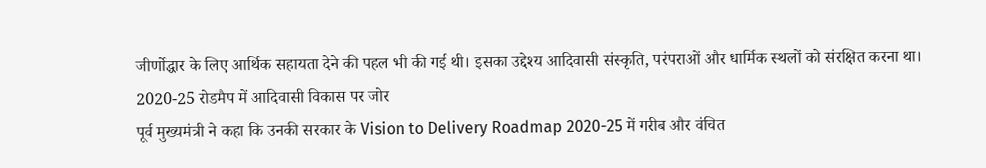जीर्णोद्धार के लिए आर्थिक सहायता देने की पहल भी की गई थी। इसका उद्देश्य आदिवासी संस्कृति, परंपराओं और धार्मिक स्थलों को संरक्षित करना था।
2020-25 रोडमैप में आदिवासी विकास पर जोर
पूर्व मुख्यमंत्री ने कहा कि उनकी सरकार के Vision to Delivery Roadmap 2020-25 में गरीब और वंचित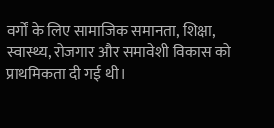वर्गों के लिए सामाजिक समानता, शिक्षा, स्वास्थ्य, रोजगार और समावेशी विकास को प्राथमिकता दी गई थी।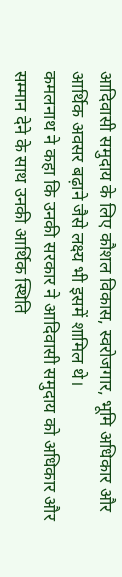आदिवासी समुदाय के लिए कौशल विकास, स्वरोजगार, भूमि अधिकार और आर्थिक अवसर बढ़ाने जैसे लक्ष्य भी इसमें शामिल थे।
कमलनाथ ने कहा कि उनकी सरकार ने आदिवासी समुदाय को अधिकार और सम्मान देने के साथ उनकी आर्थिक स्थिति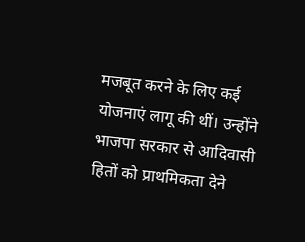मजबूत करने के लिए कई योजनाएं लागू की थीं। उन्होंने भाजपा सरकार से आदिवासी हितों को प्राथमिकता देने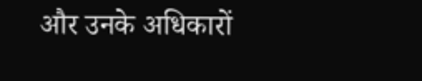और उनके अधिकारों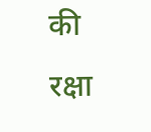की रक्षा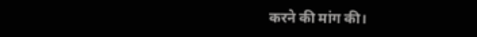करने की मांग की।